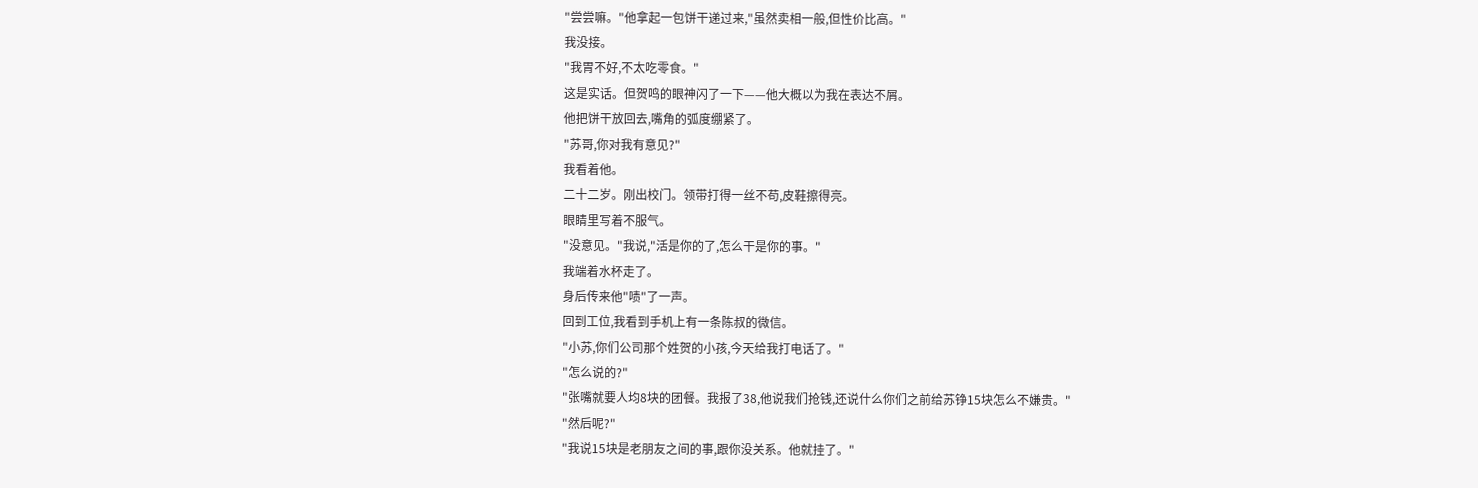"尝尝嘛。"他拿起一包饼干递过来,"虽然卖相一般,但性价比高。"
我没接。
"我胃不好,不太吃零食。"
这是实话。但贺鸣的眼神闪了一下——他大概以为我在表达不屑。
他把饼干放回去,嘴角的弧度绷紧了。
"苏哥,你对我有意见?"
我看着他。
二十二岁。刚出校门。领带打得一丝不苟,皮鞋擦得亮。
眼睛里写着不服气。
"没意见。"我说,"活是你的了,怎么干是你的事。"
我端着水杯走了。
身后传来他"啧"了一声。
回到工位,我看到手机上有一条陈叔的微信。
"小苏,你们公司那个姓贺的小孩,今天给我打电话了。"
"怎么说的?"
"张嘴就要人均8块的团餐。我报了38,他说我们抢钱,还说什么你们之前给苏铮15块怎么不嫌贵。"
"然后呢?"
"我说15块是老朋友之间的事,跟你没关系。他就挂了。"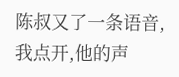陈叔又了一条语音,我点开,他的声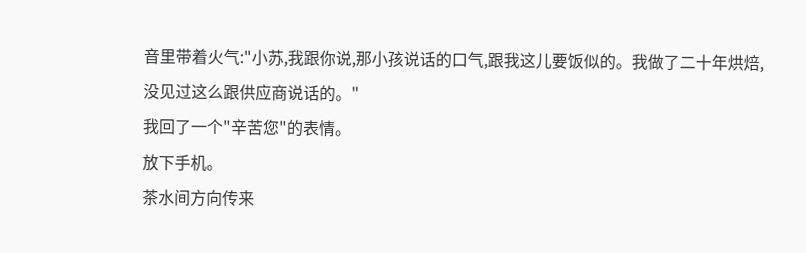音里带着火气:"小苏,我跟你说,那小孩说话的口气,跟我这儿要饭似的。我做了二十年烘焙,没见过这么跟供应商说话的。"
我回了一个"辛苦您"的表情。
放下手机。
茶水间方向传来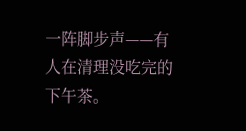一阵脚步声——有人在清理没吃完的下午茶。